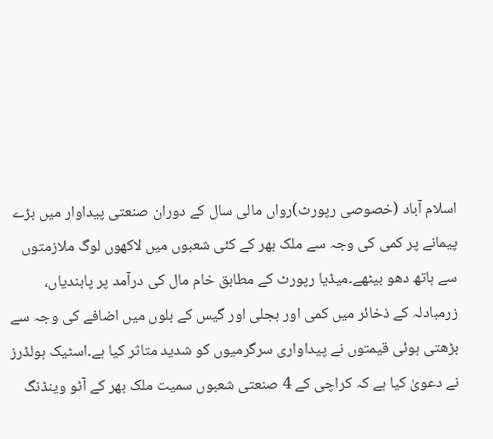اسلام آباد (خصوصی رپورٹ)رواں مالی سال کے دوران صنعتی پیداوار میں بڑے پیمانے پر کمی کی وجہ سے ملک بھر کے کئی شعبوں میں لاکھوں لوگ ملازمتوں سے ہاتھ دھو بیٹھے۔میڈیا رپورٹ کے مطابق خام مال کی درآمد پر پابندیاں، زرمبادلہ کے ذخائر میں کمی اور بجلی اور گیس کے بلوں میں اضافے کی وجہ سے بڑھتی ہوئی قیمتوں نے پیداواری سرگرمیوں کو شدید متاثر کیا ہے۔اسٹیک ہولڈرز نے دعویٰ کیا ہے کہ کراچی کے 4 صنعتی شعبوں سمیت ملک بھر کے آٹو وینڈنگ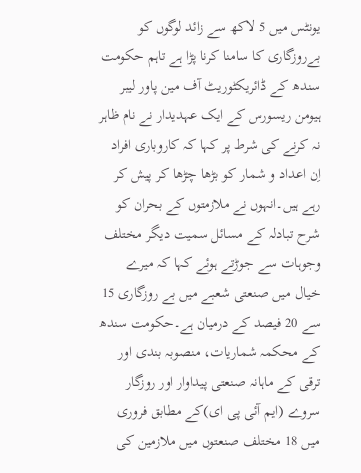یونٹس میں 5 لاکھ سے زائد لوگوں کو بےروزگاری کا سامنا کرنا پڑا ہے تاہم حکومت سندھ کے ڈائریکٹوریٹ آف مین پاور لیبر ہیومن ریسورس کے ایک عہدیدار نے نام ظاہر نہ کرنے کی شرط پر کہا کہ کاروباری افراد اِن اعداد و شمار کو بڑھا چڑھا کر پیش کر رہے ہیں۔انہوں نے ملازمتوں کے بحران کو شرح تبادلہ کے مسائل سمیت دیگر مختلف وجوہات سے جوڑتے ہوئے کہا کہ میرے خیال میں صنعتی شعبے میں بے روزگاری 15 سے 20 فیصد کے درمیان ہے۔حکومت سندھ کے محکمہ شماریات، منصوبہ بندی اور ترقی کے ماہانہ صنعتی پیداوار اور روزگار سروے (ایم آئی پی ای)کے مطابق فروری میں 18 مختلف صنعتوں میں ملازمین کی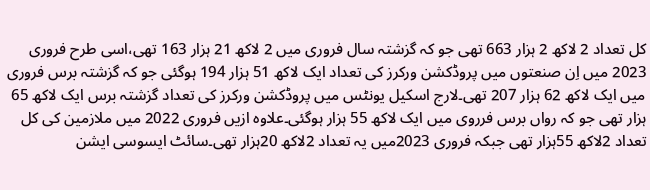کل تعداد 2 لاکھ 2 ہزار 663 تھی جو کہ گزشتہ سال فروری میں 2 لاکھ 21 ہزار 163 تھی،اسی طرح فروری 2023 میں اِن صنعتوں میں پروڈکشن ورکرز کی تعداد ایک لاکھ 51 ہزار 194 ہوگئی جو کہ گزشتہ برس فروری میں ایک لاکھ 62 ہزار 207 تھی۔لارج اسکیل یونٹس میں پروڈکشن ورکرز کی تعداد گزشتہ برس ایک لاکھ 65 ہزار تھی جو کہ رواں برس فرروی میں ایک لاکھ 55 ہزار ہوگئی۔علاوہ ازیں فروری 2022 میں ملازمین کی کل تعداد 2لاکھ 55ہزار تھی جبکہ فروری 2023میں یہ تعداد 2لاکھ 20ہزار تھی۔سائٹ ایسوسی ایشن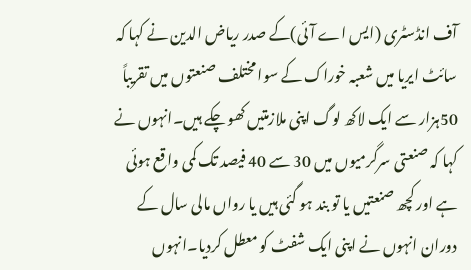آف انڈسٹری (ایس اے آئی)کے صدر ریاض الدین نے کہا کہ سائٹ ایریا میں شعبہ خوراک کے سوا مختلف صنعتوں میں تقریباً 50ہزار سے ایک لاکھ لوگ اپنی ملازمتیں کھو چکے ہیں۔انہوں نے کہا کہ صنعتی سرگرمیوں میں 30 سے 40 فیصد تک کمی واقع ہوئی ہے اور کچھ صنعتیں یا تو بند ہو گئی ہیں یا رواں مالی سال کے دوران انہوں نے اپنی ایک شفٹ کو معطل کردیا۔انہوں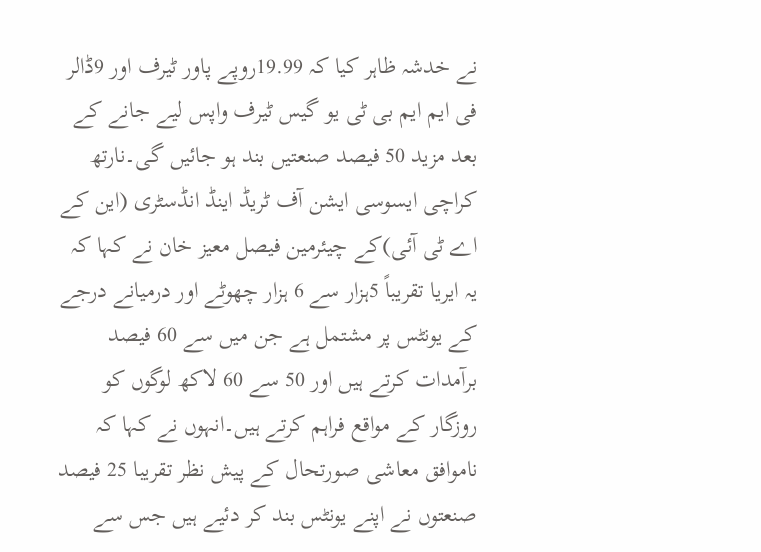نے خدشہ ظاہر کیا کہ 19.99روپے پاور ٹیرف اور 9ڈالر فی ایم ایم بی ٹی یو گیس ٹیرف واپس لیے جانے کے بعد مزید 50 فیصد صنعتیں بند ہو جائیں گی۔نارتھ کراچی ایسوسی ایشن آف ٹریڈ اینڈ انڈسٹری (این کے اے ٹی آئی)کے چیئرمین فیصل معیز خان نے کہا کہ یہ ایریا تقریباً 5ہزار سے 6 ہزار چھوٹے اور درمیانے درجے کے یونٹس پر مشتمل ہے جن میں سے 60 فیصد برآمدات کرتے ہیں اور 50 سے 60 لاکھ لوگوں کو روزگار کے مواقع فراہم کرتے ہیں۔انہوں نے کہا کہ ناموافق معاشی صورتحال کے پیش نظر تقریبا 25 فیصد صنعتوں نے اپنے یونٹس بند کر دئیے ہیں جس سے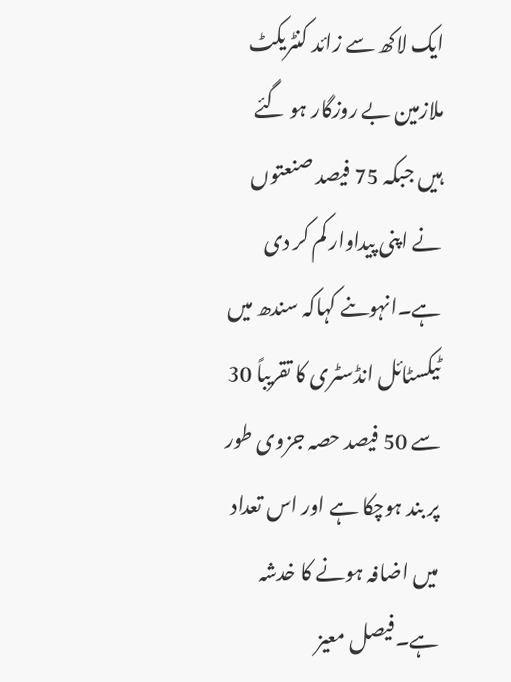ایک لاکھ سے زائد کنٹریکٹ ملازمین بے روزگار ہو گئے ہیں جبکہ 75 فیصد صنعتوں نے اپنی پیداوار کم کر دی ہے۔انہوںنے کہاکہ سندھ میں ٹیکسٹائل انڈسٹری کا تقریباً 30 سے 50 فیصد حصہ جزوی طور پر بند ہوچکا ہے اور اس تعداد میں اضافہ ہونے کا خدشہ ہے۔فیصل معیز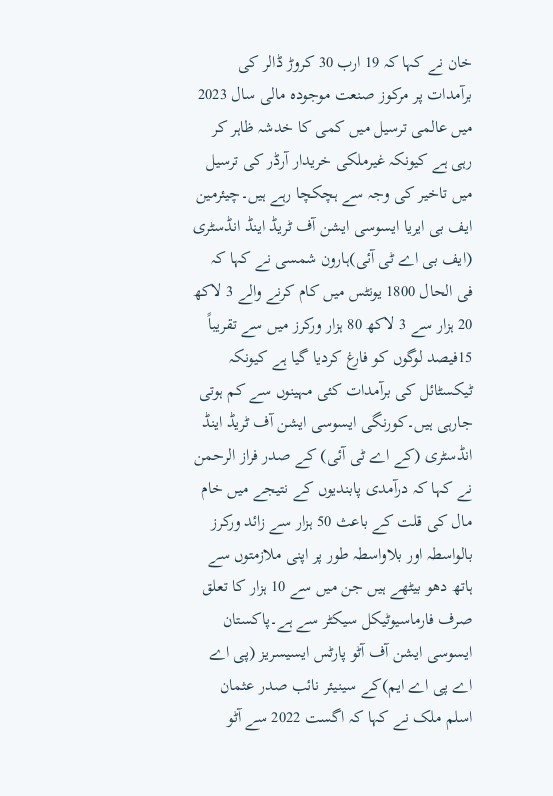خان نے کہا کہ 19 ارب 30 کروڑ ڈالر کی برآمدات پر مرکوز صنعت موجودہ مالی سال 2023 میں عالمی ترسیل میں کمی کا خدشہ ظاہر کر رہی ہے کیونکہ غیرملکی خریدار آرڈر کی ترسیل میں تاخیر کی وجہ سے ہچکچا رہے ہیں۔چیئرمین ایف بی ایریا ایسوسی ایشن آف ٹریڈ اینڈ انڈسٹری (ایف بی اے ٹی آئی)ہارون شمسی نے کہا کہ فی الحال 1800 یونٹس میں کام کرنے والے 3 لاکھ 20 ہزار سے 3 لاکھ 80 ہزار ورکرز میں سے تقریباً 15فیصد لوگوں کو فارغ کردیا گیا ہے کیونکہ ٹیکسٹائل کی برآمدات کئی مہینوں سے کم ہوتی جارہی ہیں۔کورنگی ایسوسی ایشن آف ٹریڈ اینڈ انڈسٹری (کے اے ٹی آئی) کے صدر فراز الرحمن نے کہا کہ درآمدی پابندیوں کے نتیجے میں خام مال کی قلت کے باعث 50 ہزار سے زائد ورکرز بالواسطہ اور بلاواسطہ طور پر اپنی ملازمتوں سے ہاتھ دھو بیٹھے ہیں جن میں سے 10 ہزار کا تعلق صرف فارماسیوٹیکل سیکٹر سے ہے۔پاکستان ایسوسی ایشن آف آٹو پارٹس ایسیسریز (پی اے اے پی اے ایم)کے سینیئر نائب صدر عثمان اسلم ملک نے کہا کہ اگست 2022 سے آٹو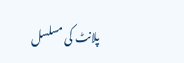پلانٹ کی مسلسل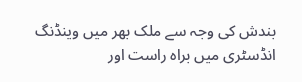بندش کی وجہ سے ملک بھر میں وینڈنگ انڈسٹری میں براہ راست اور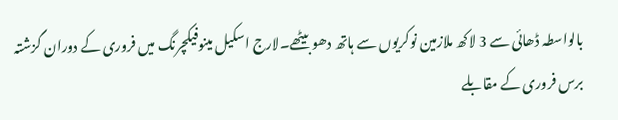بالواسطہ ڈھائی سے 3 لاکھ ملازمین نوکریوں سے ہاتھ دھو بیٹھے۔لارج اسکیل مینوفیکچرنگ میں فروری کے دوران گزشتہ برس فروری کے مقابلے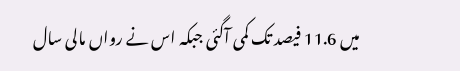میں 11.6 فیصد تک کمی آگئی جبکہ اس نے رواں مالی سال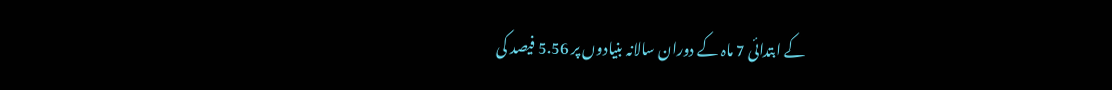کے ابتدائی 7 ماہ کے دوران سالانہ بنیادوں پر 5.56 فیصد کی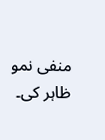منفی نمو ظاہر کی۔